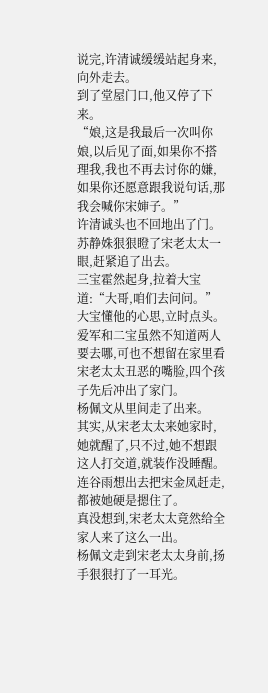说完,许清诚缓缓站起身来,向外走去。
到了堂屋门口,他又停了下来。
“娘,这是我最后一次叫你娘,以后见了面,如果你不搭理我,我也不再去讨你的嫌,如果你还愿意跟我说句话,那我会喊你宋婶子。”
许清诚头也不回地出了门。
苏静姝狠狠瞪了宋老太太一眼,赶紧追了出去。
三宝霍然起身,拉着大宝道:“大哥,咱们去问问。”
大宝懂他的心思,立时点头。
爱军和二宝虽然不知道两人要去哪,可也不想留在家里看宋老太太丑恶的嘴脸,四个孩子先后冲出了家门。
杨佩文从里间走了出来。
其实,从宋老太太来她家时,她就醒了,只不过,她不想跟这人打交道,就装作没睡醒。连谷雨想出去把宋金凤赶走,都被她硬是摁住了。
真没想到,宋老太太竟然给全家人来了这么一出。
杨佩文走到宋老太太身前,扬手狠狠打了一耳光。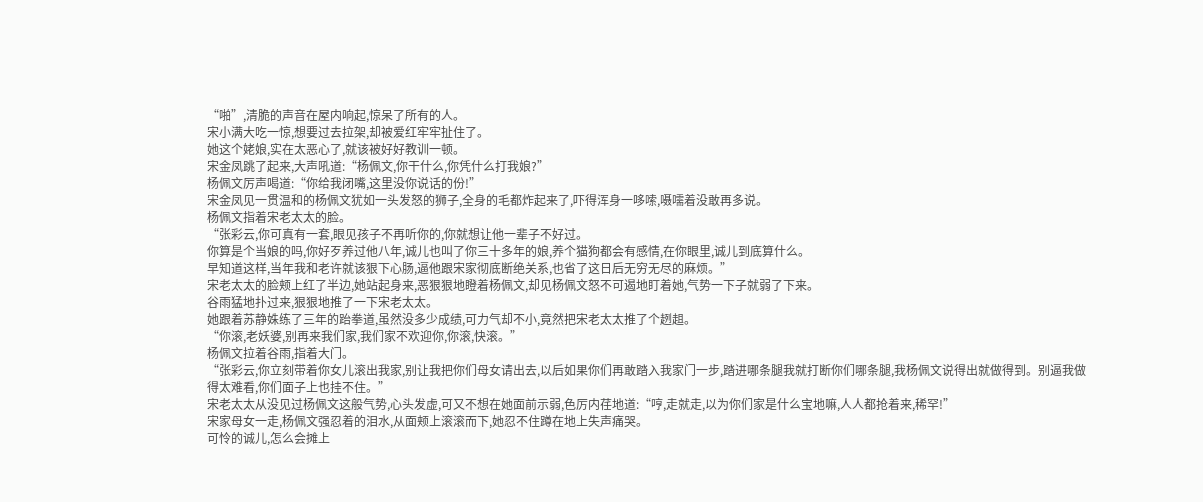“啪”,清脆的声音在屋内响起,惊呆了所有的人。
宋小满大吃一惊,想要过去拉架,却被爱红牢牢扯住了。
她这个姥娘,实在太恶心了,就该被好好教训一顿。
宋金凤跳了起来,大声吼道:“杨佩文,你干什么,你凭什么打我娘?”
杨佩文厉声喝道:“你给我闭嘴,这里没你说话的份!”
宋金凤见一贯温和的杨佩文犹如一头发怒的狮子,全身的毛都炸起来了,吓得浑身一哆嗦,嗫嚅着没敢再多说。
杨佩文指着宋老太太的脸。
“张彩云,你可真有一套,眼见孩子不再听你的,你就想让他一辈子不好过。
你算是个当娘的吗,你好歹养过他八年,诚儿也叫了你三十多年的娘,养个猫狗都会有感情,在你眼里,诚儿到底算什么。
早知道这样,当年我和老许就该狠下心肠,逼他跟宋家彻底断绝关系,也省了这日后无穷无尽的麻烦。”
宋老太太的脸颊上红了半边,她站起身来,恶狠狠地瞪着杨佩文,却见杨佩文怒不可遏地盯着她,气势一下子就弱了下来。
谷雨猛地扑过来,狠狠地推了一下宋老太太。
她跟着苏静姝练了三年的跆拳道,虽然没多少成绩,可力气却不小,竟然把宋老太太推了个趔趄。
“你滚,老妖婆,别再来我们家,我们家不欢迎你,你滚,快滚。”
杨佩文拉着谷雨,指着大门。
“张彩云,你立刻带着你女儿滚出我家,别让我把你们母女请出去,以后如果你们再敢踏入我家门一步,踏进哪条腿我就打断你们哪条腿,我杨佩文说得出就做得到。别逼我做得太难看,你们面子上也挂不住。”
宋老太太从没见过杨佩文这般气势,心头发虚,可又不想在她面前示弱,色厉内荏地道:“哼,走就走,以为你们家是什么宝地嘛,人人都抢着来,稀罕!”
宋家母女一走,杨佩文强忍着的泪水,从面颊上滚滚而下,她忍不住蹲在地上失声痛哭。
可怜的诚儿,怎么会摊上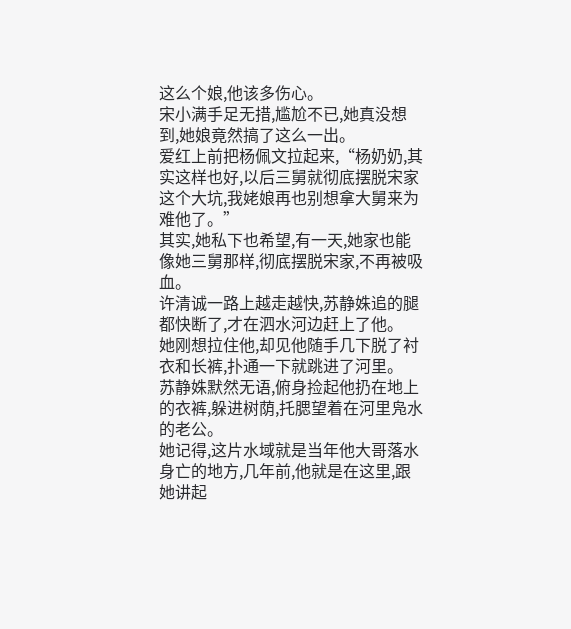这么个娘,他该多伤心。
宋小满手足无措,尴尬不已,她真没想到,她娘竟然搞了这么一出。
爱红上前把杨佩文拉起来,“杨奶奶,其实这样也好,以后三舅就彻底摆脱宋家这个大坑,我姥娘再也别想拿大舅来为难他了。”
其实,她私下也希望,有一天,她家也能像她三舅那样,彻底摆脱宋家,不再被吸血。
许清诚一路上越走越快,苏静姝追的腿都快断了,才在泗水河边赶上了他。
她刚想拉住他,却见他随手几下脱了衬衣和长裤,扑通一下就跳进了河里。
苏静姝默然无语,俯身捡起他扔在地上的衣裤,躲进树荫,托腮望着在河里凫水的老公。
她记得,这片水域就是当年他大哥落水身亡的地方,几年前,他就是在这里,跟她讲起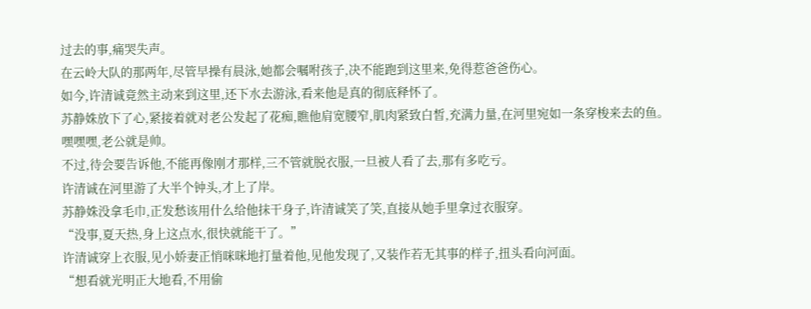过去的事,痛哭失声。
在云岭大队的那两年,尽管早操有晨泳,她都会嘱咐孩子,决不能跑到这里来,免得惹爸爸伤心。
如今,许清诚竟然主动来到这里,还下水去游泳,看来他是真的彻底释怀了。
苏静姝放下了心,紧接着就对老公发起了花痴,瞧他肩宽腰窄,肌肉紧致白皙,充满力量,在河里宛如一条穿梭来去的鱼。
嘿嘿嘿,老公就是帅。
不过,待会要告诉他,不能再像刚才那样,三不管就脱衣服,一旦被人看了去,那有多吃亏。
许清诚在河里游了大半个钟头,才上了岸。
苏静姝没拿毛巾,正发愁该用什么给他抹干身子,许清诚笑了笑,直接从她手里拿过衣服穿。
“没事,夏天热,身上这点水,很快就能干了。”
许清诚穿上衣服,见小娇妻正悄咪咪地打量着他,见他发现了,又装作若无其事的样子,扭头看向河面。
“想看就光明正大地看,不用偷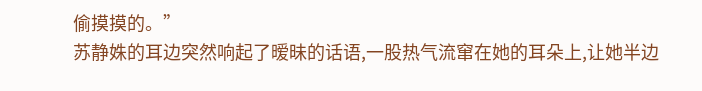偷摸摸的。”
苏静姝的耳边突然响起了暧昧的话语,一股热气流窜在她的耳朵上,让她半边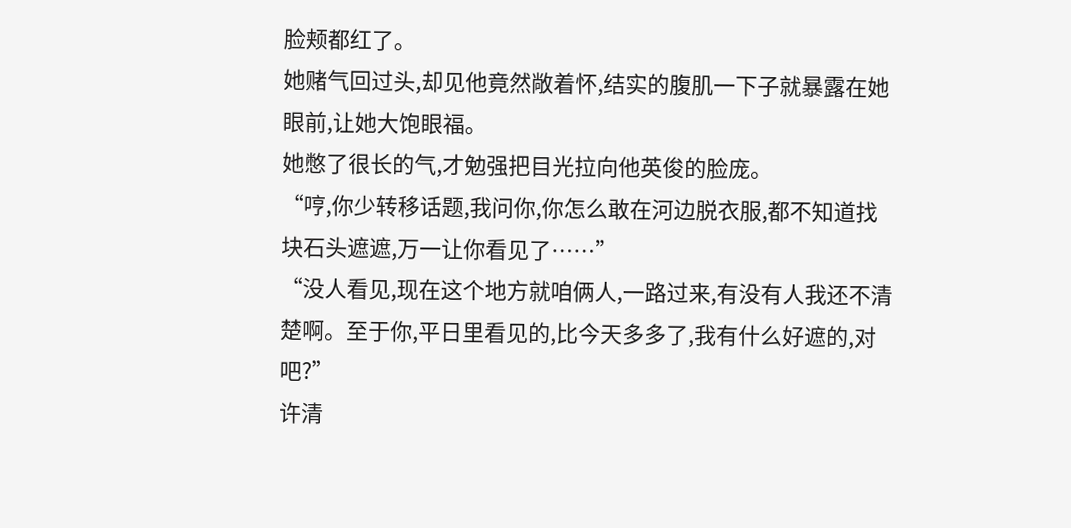脸颊都红了。
她赌气回过头,却见他竟然敞着怀,结实的腹肌一下子就暴露在她眼前,让她大饱眼福。
她憋了很长的气,才勉强把目光拉向他英俊的脸庞。
“哼,你少转移话题,我问你,你怎么敢在河边脱衣服,都不知道找块石头遮遮,万一让你看见了……”
“没人看见,现在这个地方就咱俩人,一路过来,有没有人我还不清楚啊。至于你,平日里看见的,比今天多多了,我有什么好遮的,对吧?”
许清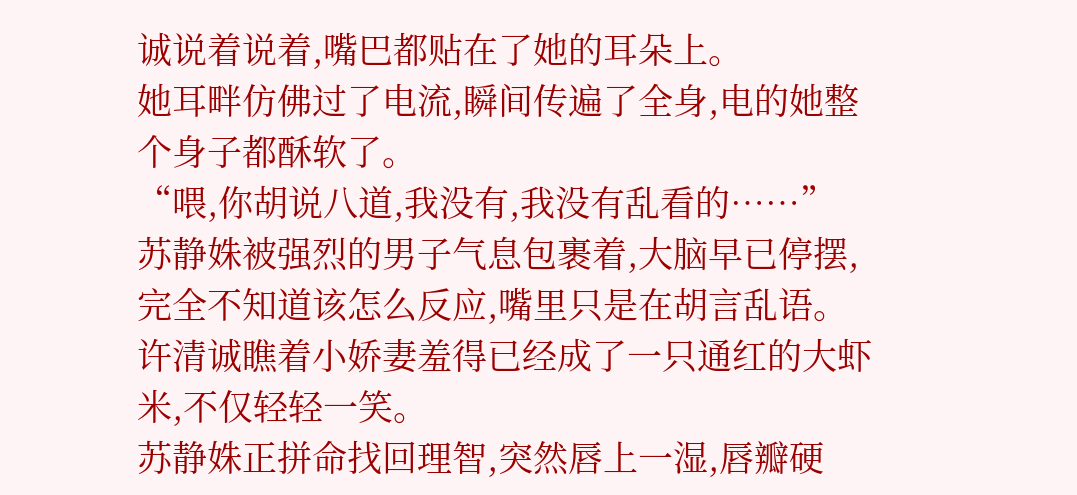诚说着说着,嘴巴都贴在了她的耳朵上。
她耳畔仿佛过了电流,瞬间传遍了全身,电的她整个身子都酥软了。
“喂,你胡说八道,我没有,我没有乱看的……”
苏静姝被强烈的男子气息包裹着,大脑早已停摆,完全不知道该怎么反应,嘴里只是在胡言乱语。
许清诚瞧着小娇妻羞得已经成了一只通红的大虾米,不仅轻轻一笑。
苏静姝正拼命找回理智,突然唇上一湿,唇瓣硬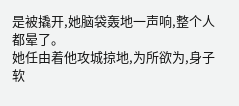是被撬开,她脑袋轰地一声响,整个人都晕了。
她任由着他攻城掠地,为所欲为,身子软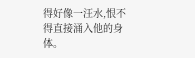得好像一汪水,恨不得直接涌入他的身体。